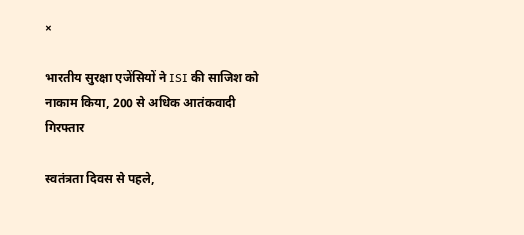×

भारतीय सुरक्षा एजेंसियों ने ISI की साजिश को नाकाम किया, 200 से अधिक आतंकवादी गिरफ्तार

स्वतंत्रता दिवस से पहले,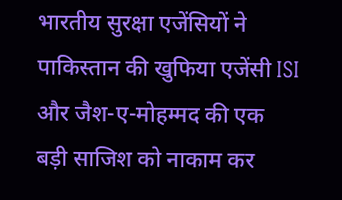भारतीय सुरक्षा एजेंसियों ने पाकिस्तान की खुफिया एजेंसी ISI और जैश-ए-मोहम्मद की एक बड़ी साजिश को नाकाम कर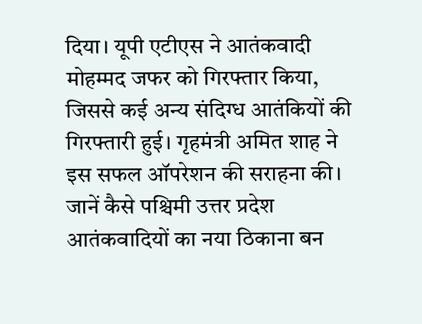दिया। यूपी एटीएस ने आतंकवादी मोहम्मद जफर को गिरफ्तार किया, जिससे कई अन्य संदिग्ध आतंकियों की गिरफ्तारी हुई। गृहमंत्री अमित शाह ने इस सफल ऑपरेशन की सराहना की। जानें कैसे पश्चिमी उत्तर प्रदेश आतंकवादियों का नया ठिकाना बन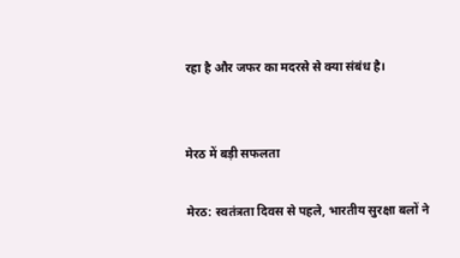रहा है और जफर का मदरसे से क्या संबंध है।


मेरठ में बड़ी सफलता

मेरठ: स्वतंत्रता दिवस से पहले, भारतीय सुरक्षा बलों ने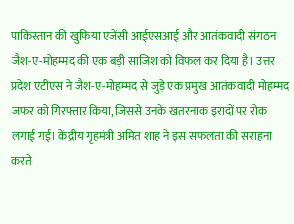पाकिस्तान की खुफिया एजेंसी आईएसआई और आतंकवादी संगठन जैश-ए-मोहम्मद की एक बड़ी साजिश को विफल कर दिया है। उत्तर प्रदेश एटीएस ने जैश-ए-मोहम्मद से जुड़े एक प्रमुख आतंकवादी मोहम्मद जफर को गिरफ्तार किया, जिससे उनके खतरनाक इरादों पर रोक लगाई गई। केंद्रीय गृहमंत्री अमित शाह ने इस सफलता की सराहना करते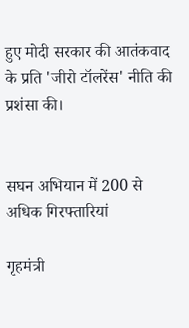हुए मोदी सरकार की आतंकवाद के प्रति 'जीरो टॉलरेंस' नीति की प्रशंसा की।


सघन अभियान में 200 से अधिक गिरफ्तारियां

गृहमंत्री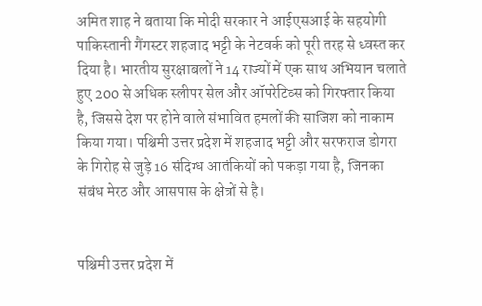अमित शाह ने बताया कि मोदी सरकार ने आईएसआई के सहयोगी पाकिस्तानी गैंगस्टर शहजाद भट्टी के नेटवर्क को पूरी तरह से ध्वस्त कर दिया है। भारतीय सुरक्षाबलों ने 14 राज्यों में एक साथ अभियान चलाते हुए 200 से अधिक स्लीपर सेल और ऑपरेटिव्स को गिरफ्तार किया है, जिससे देश पर होने वाले संभावित हमलों की साजिश को नाकाम किया गया। पश्चिमी उत्तर प्रदेश में शहजाद भट्टी और सरफराज डोगरा के गिरोह से जुड़े 16 संदिग्ध आतंकियों को पकड़ा गया है, जिनका संबंध मेरठ और आसपास के क्षेत्रों से है।


पश्चिमी उत्तर प्रदेश में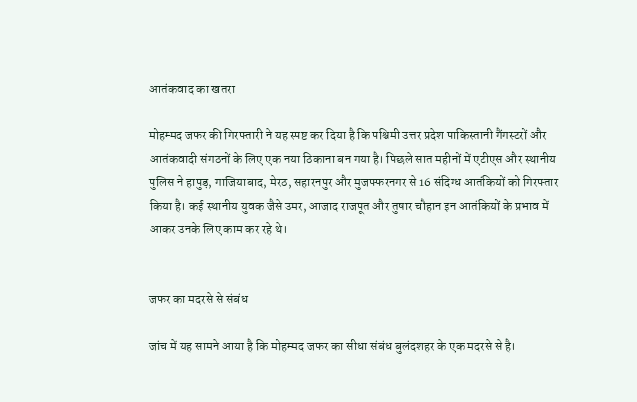आतंकवाद का खतरा

मोहम्मद जफर की गिरफ्तारी ने यह स्पष्ट कर दिया है कि पश्चिमी उत्तर प्रदेश पाकिस्तानी गैंगस्टरों और आतंकवादी संगठनों के लिए एक नया ठिकाना बन गया है। पिछले सात महीनों में एटीएस और स्थानीय पुलिस ने हापुड़, गाजियाबाद, मेरठ, सहारनपुर और मुजफ्फरनगर से 16 संदिग्ध आतंकियों को गिरफ्तार किया है। कई स्थानीय युवक जैसे उमर, आजाद राजपूत और तुषार चौहान इन आतंकियों के प्रभाव में आकर उनके लिए काम कर रहे थे।


जफर का मदरसे से संबंध

जांच में यह सामने आया है कि मोहम्मद जफर का सीधा संबंध बुलंदशहर के एक मदरसे से है।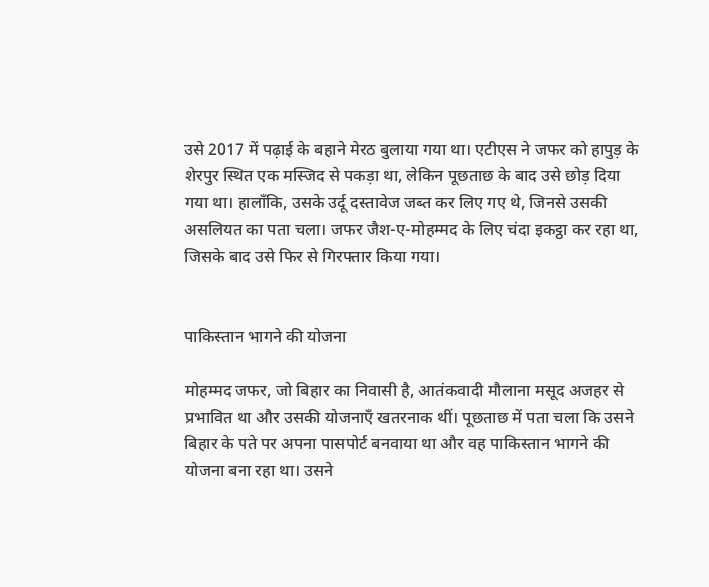उसे 2017 में पढ़ाई के बहाने मेरठ बुलाया गया था। एटीएस ने जफर को हापुड़ के शेरपुर स्थित एक मस्जिद से पकड़ा था, लेकिन पूछताछ के बाद उसे छोड़ दिया गया था। हालाँकि, उसके उर्दू दस्तावेज जब्त कर लिए गए थे, जिनसे उसकी असलियत का पता चला। जफर जैश-ए-मोहम्मद के लिए चंदा इकट्ठा कर रहा था, जिसके बाद उसे फिर से गिरफ्तार किया गया।


पाकिस्तान भागने की योजना

मोहम्मद जफर, जो बिहार का निवासी है, आतंकवादी मौलाना मसूद अजहर से प्रभावित था और उसकी योजनाएँ खतरनाक थीं। पूछताछ में पता चला कि उसने बिहार के पते पर अपना पासपोर्ट बनवाया था और वह पाकिस्तान भागने की योजना बना रहा था। उसने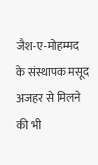जैश-ए-मोहम्मद के संस्थापक मसूद अजहर से मिलने की भी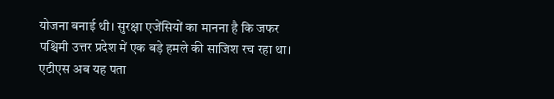योजना बनाई थी। सुरक्षा एजेंसियों का मानना है कि जफर पश्चिमी उत्तर प्रदेश में एक बड़े हमले की साजिश रच रहा था। एटीएस अब यह पता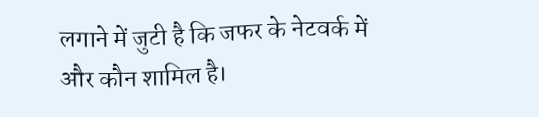लगाने में जुटी है कि जफर के नेटवर्क में और कौन शामिल है।